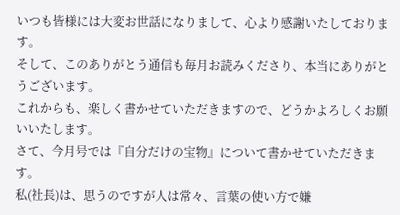いつも皆様には大変お世話になりまして、心より感謝いたしております。
そして、このありがとう通信も毎月お読みくださり、本当にありがとうございます。
これからも、楽しく書かせていただきますので、どうかよろしくお願いいたします。
さて、今月号では『自分だけの宝物』について書かせていただきます。
私(社長)は、思うのですが人は常々、言葉の使い方で嫌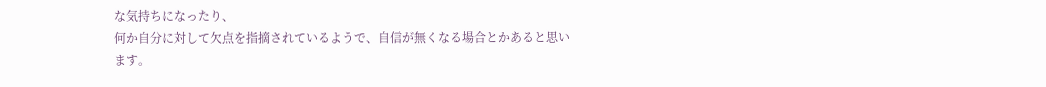な気持ちになったり、
何か自分に対して欠点を指摘されているようで、自信が無くなる場合とかあると思います。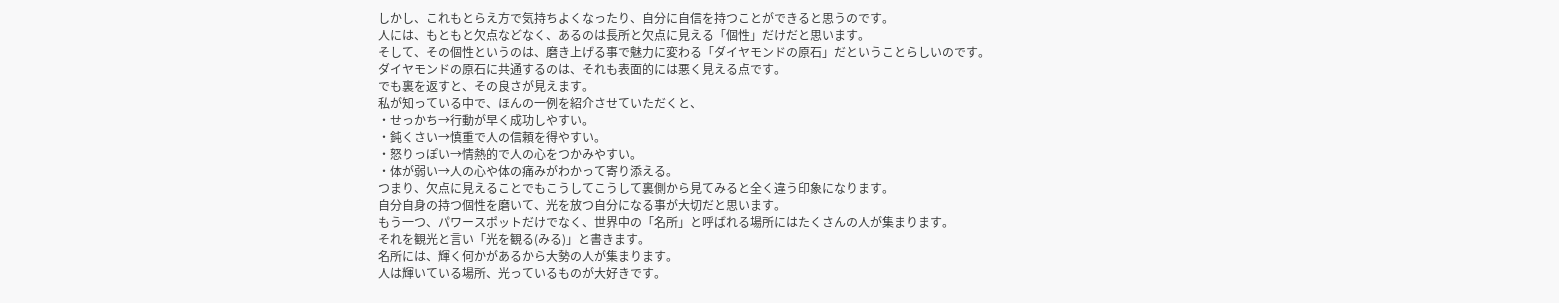しかし、これもとらえ方で気持ちよくなったり、自分に自信を持つことができると思うのです。
人には、もともと欠点などなく、あるのは長所と欠点に見える「個性」だけだと思います。
そして、その個性というのは、磨き上げる事で魅力に変わる「ダイヤモンドの原石」だということらしいのです。
ダイヤモンドの原石に共通するのは、それも表面的には悪く見える点です。
でも裏を返すと、その良さが見えます。
私が知っている中で、ほんの一例を紹介させていただくと、
・せっかち→行動が早く成功しやすい。
・鈍くさい→慎重で人の信頼を得やすい。
・怒りっぽい→情熱的で人の心をつかみやすい。
・体が弱い→人の心や体の痛みがわかって寄り添える。
つまり、欠点に見えることでもこうしてこうして裏側から見てみると全く違う印象になります。
自分自身の持つ個性を磨いて、光を放つ自分になる事が大切だと思います。
もう一つ、パワースポットだけでなく、世界中の「名所」と呼ばれる場所にはたくさんの人が集まります。
それを観光と言い「光を観る(みる)」と書きます。
名所には、輝く何かがあるから大勢の人が集まります。
人は輝いている場所、光っているものが大好きです。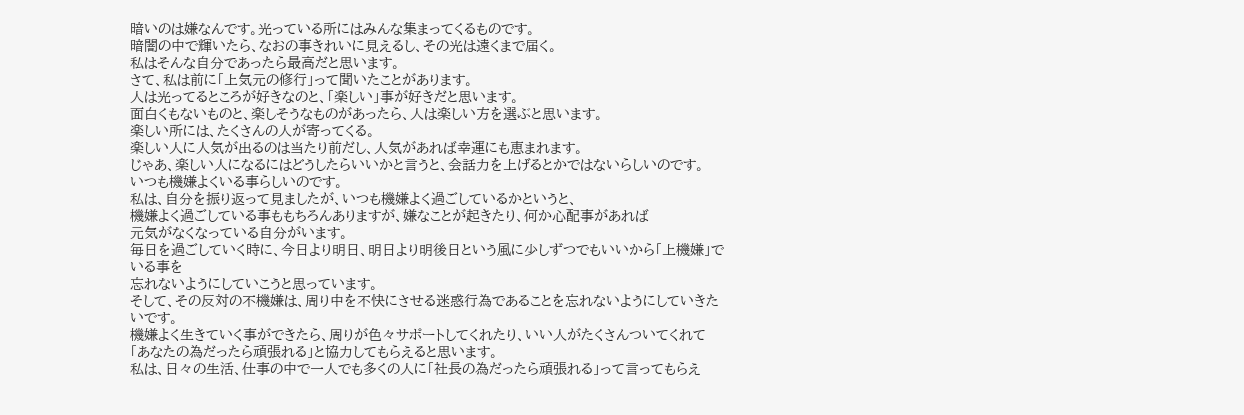暗いのは嫌なんです。光っている所にはみんな集まってくるものです。
暗闇の中で輝いたら、なおの事きれいに見えるし、その光は遠くまで届く。
私はそんな自分であったら最高だと思います。
さて、私は前に「上気元の修行」って聞いたことがあります。
人は光ってるところが好きなのと、「楽しい」事が好きだと思います。
面白くもないものと、楽しそうなものがあったら、人は楽しい方を選ぶと思います。
楽しい所には、たくさんの人が寄ってくる。
楽しい人に人気が出るのは当たり前だし、人気があれば幸運にも恵まれます。
じゃあ、楽しい人になるにはどうしたらいいかと言うと、会話力を上げるとかではないらしいのです。
いつも機嫌よくいる事らしいのです。
私は、自分を振り返って見ましたが、いつも機嫌よく過ごしているかというと、
機嫌よく過ごしている事ももちろんありますが、嫌なことが起きたり、何か心配事があれば
元気がなくなっている自分がいます。
毎日を過ごしていく時に、今日より明日、明日より明後日という風に少しずつでもいいから「上機嫌」でいる事を
忘れないようにしていこうと思っています。
そして、その反対の不機嫌は、周り中を不快にさせる迷惑行為であることを忘れないようにしていきたいです。
機嫌よく生きていく事ができたら、周りが色々サポートしてくれたり、いい人がたくさんついてくれて
「あなたの為だったら頑張れる」と協力してもらえると思います。
私は、日々の生活、仕事の中で一人でも多くの人に「社長の為だったら頑張れる」って言ってもらえ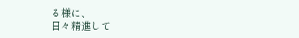る様に、
日々精進して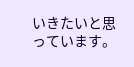いきたいと思っています。